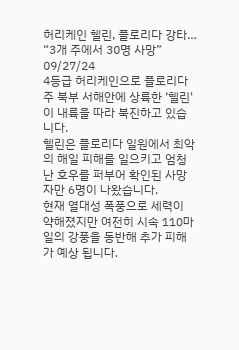허리케인 헬린, 플로리다 강타… “3개 주에서 30명 사망”
09/27/24
4등급 허리케인으로 플로리다주 북부 서해안에 상륙한 ‘헬린'이 내륙을 따라 북진하고 있습니다.
헬린은 플로리다 일원에서 최악의 해일 피해를 일으키고 엄청난 호우를 퍼부어 확인된 사망자만 6명이 나왔습니다.
현재 열대성 폭풍으로 세력이 약해졌지만 여전히 시속 110마일의 강풍을 동반해 추가 피해가 예상 됩니다.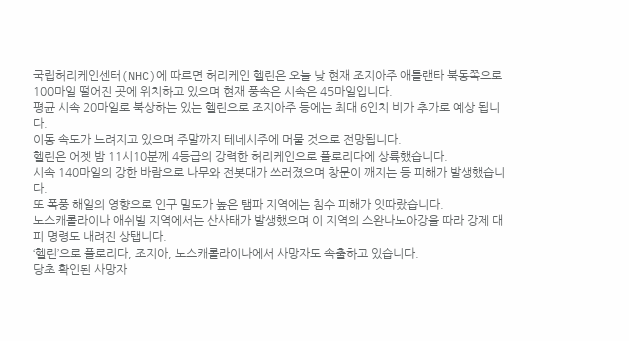국립허리케인센터(NHC)에 따르면 허리케인 헬린은 오늘 낮 현재 조지아주 애틀랜타 북동쪽으로 100마일 떨어진 곳에 위치하고 있으며 현재 풍속은 시속은 45마일입니다.
평균 시속 20마일로 북상하는 있는 헬린으로 조지아주 등에는 최대 6인치 비가 추가로 예상 됩니다.
이동 속도가 느려지고 있으며 주말까지 테네시주에 머물 것으로 전망됩니다.
헬린은 어젯 밤 11시10분께 4등급의 강력한 허리케인으로 플로리다에 상륙했습니다.
시속 140마일의 강한 바람으로 나무와 전봇대가 쓰러졌으며 창문이 깨지는 등 피해가 발생했습니다.
또 폭풍 해일의 영향으로 인구 밀도가 높은 탬파 지역에는 침수 피해가 잇따랐습니다.
노스캐롤라이나 애쉬빌 지역에서는 산사태가 발생했으며 이 지역의 스완나노아강을 따라 강제 대피 명령도 내려진 상탭니다.
‘헬린’으로 플로리다, 조지아, 노스캐롤라이나에서 사망자도 속출하고 있습니다.
당초 확인된 사망자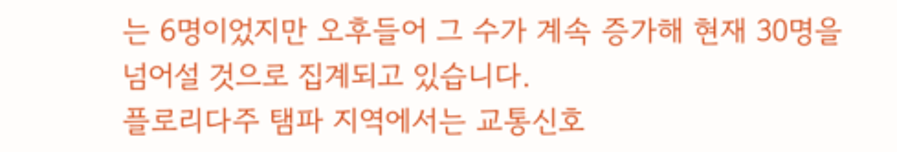는 6명이었지만 오후들어 그 수가 계속 증가해 현재 30명을 넘어설 것으로 집계되고 있습니다.
플로리다주 탬파 지역에서는 교통신호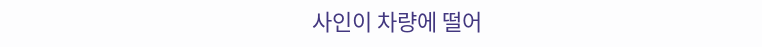사인이 차량에 떨어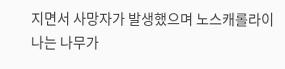지면서 사망자가 발생했으며 노스캐롤라이나는 나무가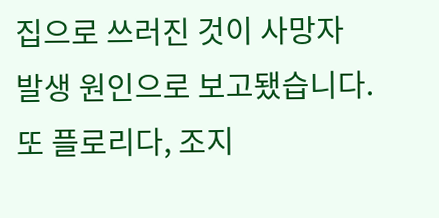집으로 쓰러진 것이 사망자 발생 원인으로 보고됐습니다.
또 플로리다, 조지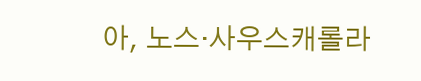아, 노스·사우스캐롤라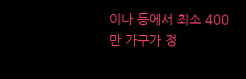이나 등에서 최소 400만 가구가 정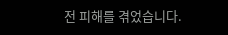전 피해를 겪었습니다.